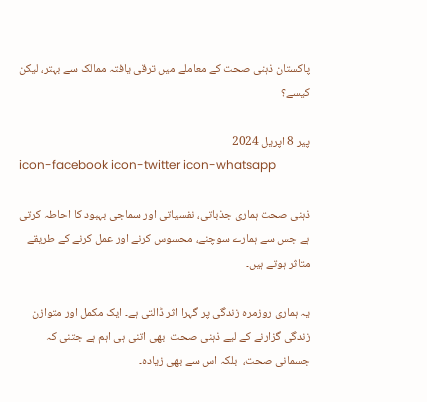پاکستان ذہنی صحت کے معاملے میں ترقی یافتہ ممالک سے بہتر، لیکن کیسے؟

پیر 8 اپریل 2024
icon-facebook icon-twitter icon-whatsapp

ذہنی صحت ہماری جذباتی، نفسیاتی اور سماجی بہبود کا احاطہ کرتی ہے جس سے ہمارے سوچنے، محسوس کرنے اور عمل کرنے کے طریقے متاثر ہوتے ہیں۔

یہ ہماری روزمرہ زندگی پر گہرا اثر ڈالتی ہے۔ ایک مکمل اور متوازن زندگی گزارنے کے لیے ذہنی صحت  بھی اتنی ہی اہم ہے جتنی کہ جسمانی صحت،  بلکہ اس سے بھی زیادہ۔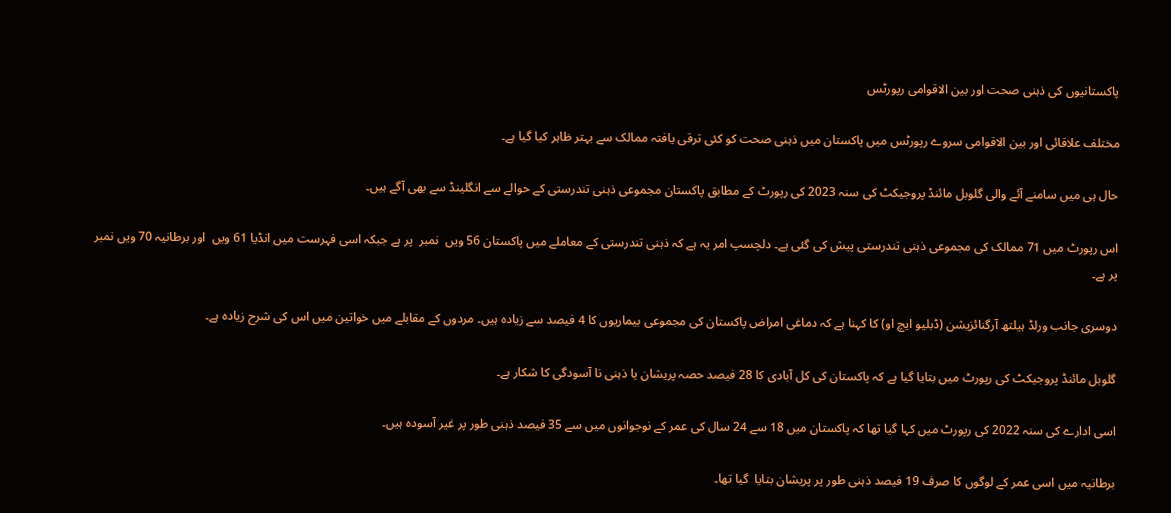پاکستانیوں کی ذہنی صحت اور بین الاقوامی رپورٹس

مختلف علاقائی اور بین الاقوامی سروے رپورٹس میں پاکستان میں ذہنی صحت کو کئی ترقی یافتہ ممالک سے بہتر ظاہر کیا گیا ہے۔

حال ہی میں سامنے آئے والی گلوبل مائنڈ پروجیکٹ کی سنہ 2023 کی رپورٹ کے مطابق پاکستان مجموعی ذہنی تندرستی کے حوالے سے انگلینڈ سے بھی آگے ہیں۔

اس رپورٹ میں 71 ممالک کی مجموعی ذہنی تندرستی پیش کی گئی ہے۔ دلچسپ امر یہ ہے کہ ذہنی تندرستی کے معاملے میں پاکستان 56 ویں  نمبر  پر ہے جبکہ اسی فہرست میں انڈیا 61 ویں  اور برطانیہ 70 ویں نمبر پر ہے۔

دوسری جانب ورلڈ ہیلتھ آرگنائزیشن (ڈبلیو ایچ او) کا کہنا ہے کہ دماغی امراض پاکستان کی مجموعی بیماریوں کا 4 فیصد سے زیادہ ہیں۔ مردوں کے مقابلے میں خواتین میں اس کی شرح زیادہ ہے۔

گلوبل مائنڈ پروجیکٹ کی رپورٹ میں بتایا گیا ہے کہ پاکستان کی کل آبادی کا 28 فیصد حصہ پریشان یا ذہنی نا آسودگی کا شکار ہے۔

اسی ادارے کی سنہ 2022 کی رپورٹ میں کہا گیا تھا کہ پاکستان میں 18 سے 24 سال کی عمر کے نوجوانوں میں سے 35 فیصد ذہنی طور پر غیر آسودہ ہیں۔

برطانیہ میں اسی عمر کے لوگوں کا صرف 19 فیصد ذہنی طور پر پریشان بتایا  گیا تھا۔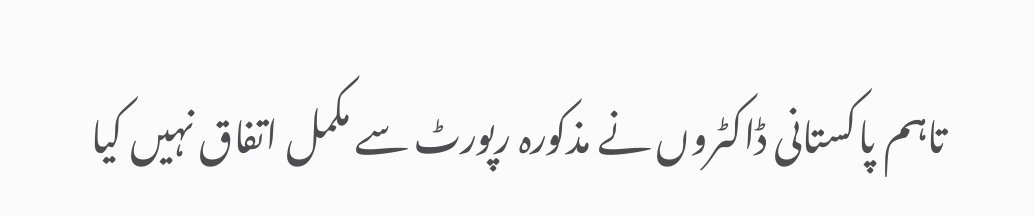تاہم پاکستانی ڈاکٹروں نے مذکورہ رپورٹ سے مکمل اتفاق نہیں کیا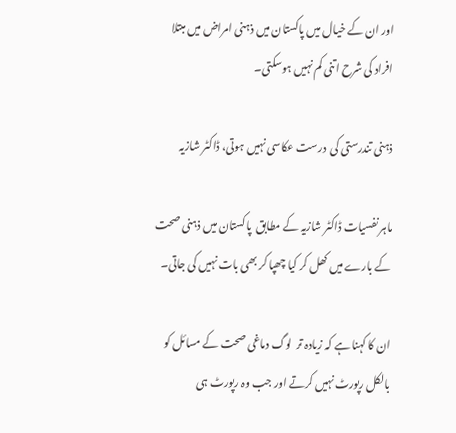اور ان کے خیال میں پاکستان میں ذہنی امراض میں مبتلا افراد کی شرح اتنی کم نہیں ہوسکتی۔

ذہنی تندرستی کی  درست عکاسی نہیں ہوتی، ڈاکٹر شازیہ

ماہر نفسیات ڈاکٹر شازیہ کے مطابق  پاکستان میں ذہنی صحت کے بارے میں کھل کر کیا چھپا کر بھی بات نہیں کی جاتی۔

ان کا کہنا ہے کہ زیادہ تر  لوگ دماغی صحت کے مسائل کو بالکل رپورٹ نہیں کرتے اور جب وہ رپورٹ ہی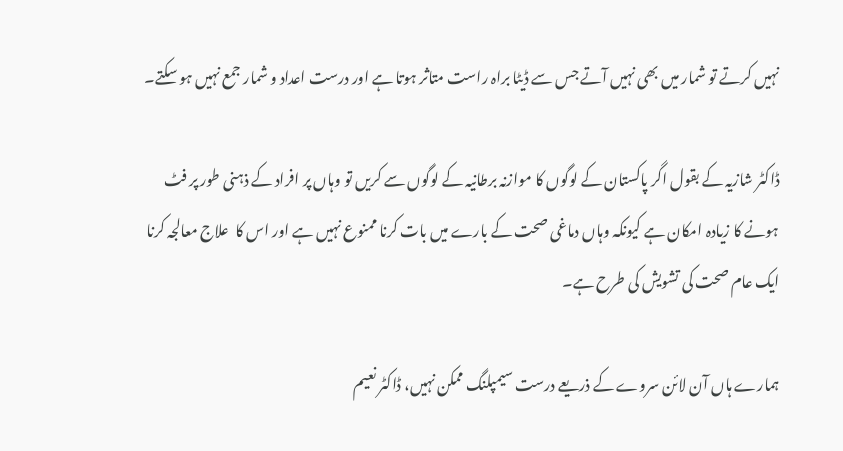نہیں کرتے تو شمار میں بھی نہیں آتے جس سے ڈیٹا براہ راست متاثر ہوتا ہے اور درست اعداد و شمار جمع نہیں ہو سکتے۔

ڈاکٹر شازیہ کے بقول اگر پاکستان کے لوگوں کا موازنہ برطانیہ کے لوگوں سے کریں تو وہاں پر افراد کے ذہنی طور پر فٹ ہونے کا زیادہ امکان ہے کیونکہ وہاں دماغی صحت کے بارے میں بات کرنا ممنوع نہیں ہے اور اس کا  علاج معالجہ کرنا ایک عام صحت کی تشویش کی طرح ہے۔

ہمارے ہاں آن لائن سروے کے ذریعے درست سیمپلنگ ممکن نہیں، ڈاکٹر نعیم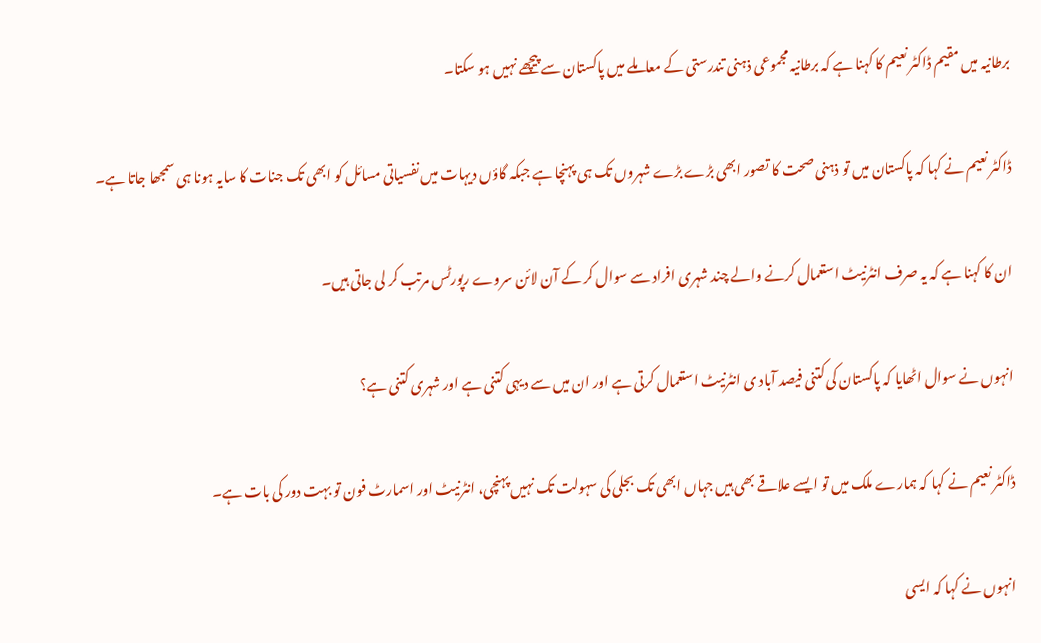برطانیہ میں مقیم ڈاکٹر نعیم کا کہنا ہے کہ برطانیہ مجموعی ذہنی تندرستی کے معاملے میں پاکستان سے پیچھے نہیں ہو سکتا۔

ڈاکٹر نعیم نے کہا کہ پاکستان میں تو ذہنی صحت کا تصور ابھی بڑے بڑے شہروں تک ہی پہنچا ہے جبکہ گاؤں دیہات میں نفسیاتی مسائل کو ابھی تک جنات کا سایہ ہونا ہی سمجھا جاتا ہے۔

ان کا کہنا ہے کہ یہ صرف انٹرنیٹ استعمال کرنے والے چند شہری افراد سے سوال کر کے آن لائن سروے رپورٹس مرتب کر لی جاتی ہیں۔

انہوں نے سوال اٹھایا کہ پاکستان کی کتنی فیصد آباد ی انٹرنیٹ استعمال کرتی ہے اور ان میں سے دیہی کتنی ہے اور شہری کتنی ہے؟

ڈاکٹر نعیم نے کہا کہ ہمارے ملک میں تو ایسے علاقے بھی ہیں جہاں ابھی تک بجلی کی سہولت تک نہیں پہنچی، انٹرنیٹ اور اسمارٹ فون تو بہت دور کی بات ہے۔

انہوں نے کہا کہ ایسی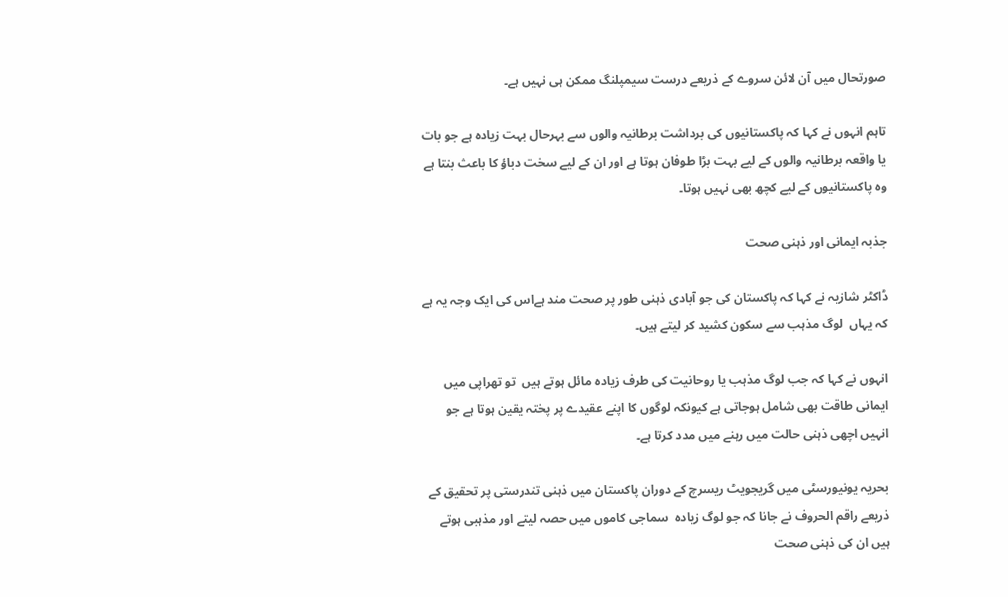صورتحال میں آن لائن سروے کے ذریعے درست سیمپلنگ ممکن ہی نہیں ہے۔

تاہم انہوں نے کہا کہ پاکستانیوں کی برداشت برطانیہ والوں سے بہرحال بہت زیادہ ہے جو بات یا واقعہ برطانیہ والوں کے لیے بہت بڑا طوفان ہوتا ہے اور ان کے لیے سخت دباؤ کا باعث بنتا ہے وہ پاکستانیوں کے لیے کچھ بھی نہیں ہوتا۔

جذبہ ایمانی اور ذہنی صحت

ڈاکٹر شازیہ نے کہا کہ پاکستان کی جو آبادی ذہنی طور پر صحت مند ہےاس کی ایک وجہ یہ ہے کہ یہاں  لوگ مذہب سے سکون کشید کر لیتے ہیں۔

انہوں نے کہا کہ جب لوگ مذہب یا روحانیت کی طرف زیادہ مائل ہوتے ہیں  تو تھراپی میں  ایمانی طاقت بھی شامل ہوجاتی ہے کیونکہ لوگوں کا اپنے عقیدے پر پختہ یقین ہوتا ہے جو انہیں اچھی ذہنی حالت میں رہنے میں مدد کرتا ہے۔

بحریہ یونیورسٹی میں گریجویٹ ریسرچ کے دوران پاکستان میں ذہنی تندرستی پر تحقیق کے ذریعے راقم الحروف نے جانا کہ جو لوگ زیادہ  سماجی کاموں میں حصہ لیتے اور مذہبی ہوتے ہیں ان کی ذہنی صحت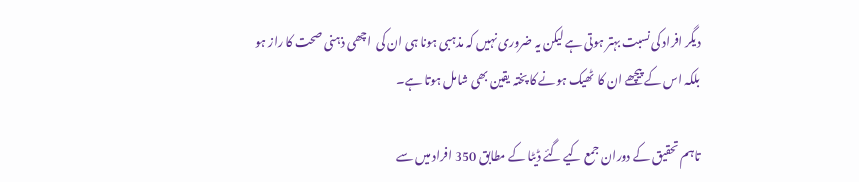دیگر افراد کی نسبت بہتر ہوتی ہے لیکن یہ ضروری نہیں کہ مذہبی ہونا ہی ان کی  اچھی ذہنی صحت کا راز ہو بلکہ اس کے پیچھے ان کا  ٹھیک ہونے کا پختہ یقین بھی شامل ہوتا ہے۔

تاہم تحقیق کے دوران جمع کیے گئے ڈیٹا کے مطابق 350 افراد میں سے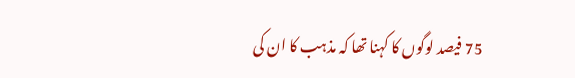75 فیصد لوگوں کا کہنا تھا کہ مذہب کا ان کی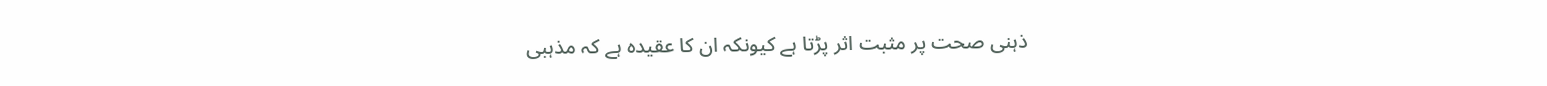ذہنی صحت پر مثبت اثر پڑتا ہے کیونکہ ان کا عقیدہ ہے کہ مذہبی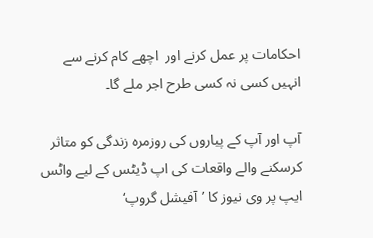احکامات پر عمل کرنے اور  اچھے کام کرنے سے انہیں کسی نہ کسی طرح اجر ملے گا۔

آپ اور آپ کے پیاروں کی روزمرہ زندگی کو متاثر کرسکنے والے واقعات کی اپ ڈیٹس کے لیے واٹس ایپ پر وی نیوز کا ’آفیشل گروپ‘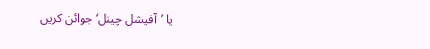یا ’آفیشل چینل‘ جوائن کریں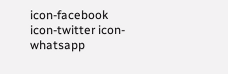icon-facebook icon-twitter icon-whatsapp